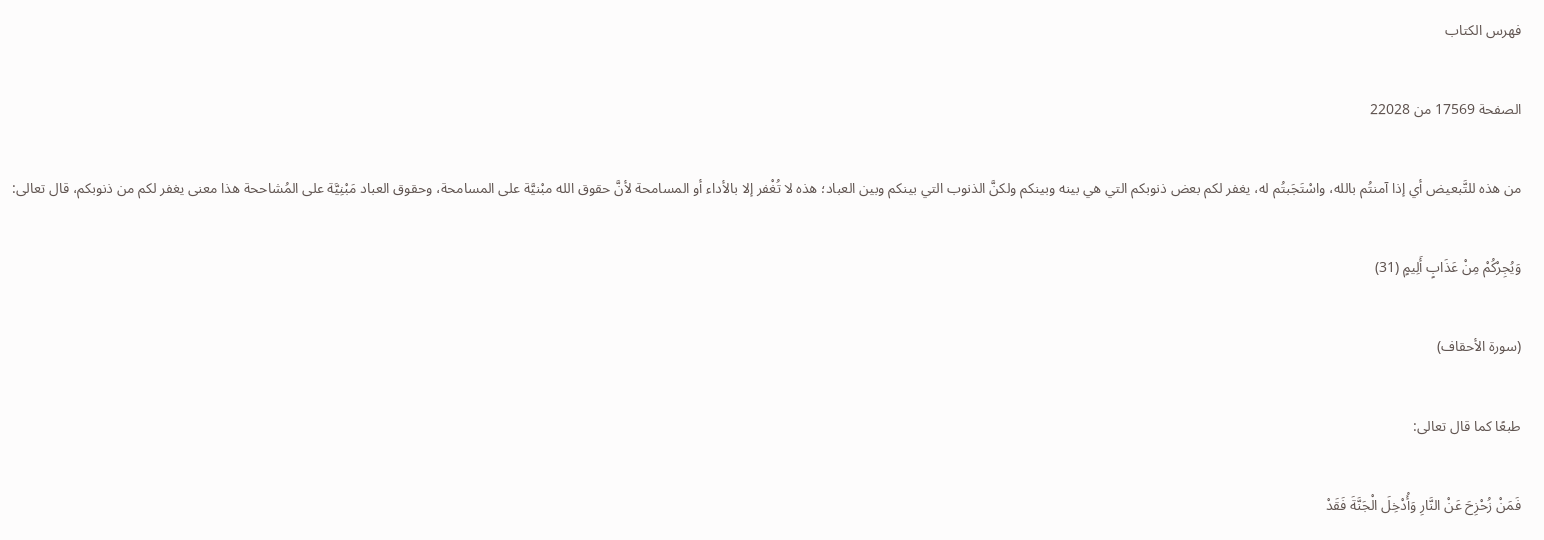فهرس الكتاب

الصفحة 17569 من 22028

من هذه للتَّبعيض أي إذا آمنتُم بالله، واسْتَجَبتُم له، يغفر لكم بعض ذنوبكم التي هي بينه وبينكم ولكنَّ الذنوب التي بينكم وبين العباد؛ هذه لا تُغْفر إلا بالأداء أو المسامحة لأنَّ حقوق الله مبْنيَّة على المسامحة، وحقوق العباد مَبْنِيَّة على المُشاححة هذا معنى يغفر لكم من ذنوبكم، قال تعالى:

وَيُجِرْكُمْ مِنْ عَذَابٍ أَلِيمٍ (31)

(سورة الأحقاف)

طبعًا كما قال تعالى:

فَمَنْ زُحْزِحَ عَنْ النَّارِ وَأُدْخِلَ الْجَنَّةَ فَقَدْ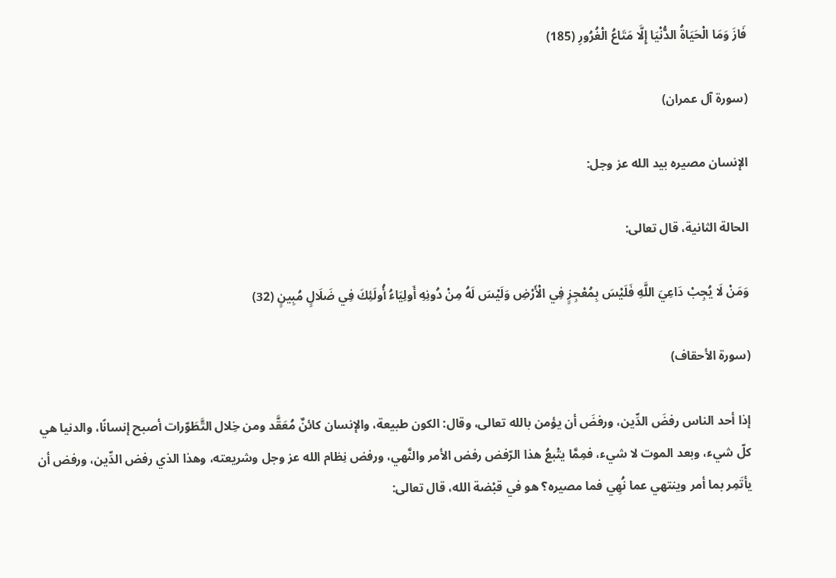فَازَ وَمَا الْحَيَاةُ الدُّنْيَا إِلَّا مَتَاعُ الْغُرُورِ (185)

(سورة آل عمران)

الإنسان مصيره بيد الله عز وجل:

الحالة الثانية، قال تعالى:

وَمَنْ لَا يُجِبْ دَاعِيَ اللَّهِ فَلَيْسَ بِمُعْجِزٍ فِي الْأَرْضِ وَلَيْسَ لَهُ مِنْ دُونِهِ أَولِيَاءُ أُولَئِكَ فِي ضَلَالٍ مُبِينٍ (32)

(سورة الأحقاف)

إذا أحد الناس رفضَ الدِّين، ورفضَ أن يؤمن بالله تعالى، وقال: الكون طبيعة، والإنسان كائنٌ مُعَقَّد ومن خِلال التَّطَوّرات أصبح إنسانًا، والدنيا هي كلّ شيء، وبعد الموت لا شيء، فمِمَّا يتْبعُ هذا الرّفض رفض الأمر والنَّهي، ورفض نِظام الله عز وجل وشريعته، وهذا الذي رفض الدِّين، ورفض أن يأتَمِر بما أمر وينتهي عما نُهِي فما مصيره؟ هو في قبْضة الله، قال تعالى: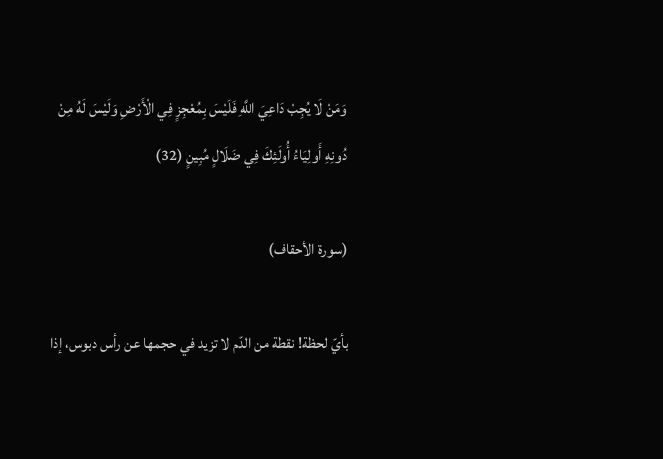وَمَنْ لَا يُجِبْ دَاعِيَ اللَّهِ فَلَيْسَ بِمُعْجِزٍ فِي الْأَرْضِ وَلَيْسَ لَهُ مِنْ دُونِهِ أَولِيَاءُ أُولَئِكَ فِي ضَلَالٍ مُبِينٍ (32)

(سورة الأحقاف)

بأيّ لحظة! نقطة من الدّم لا تزيد في حجمها عن رأس دبوس، إذا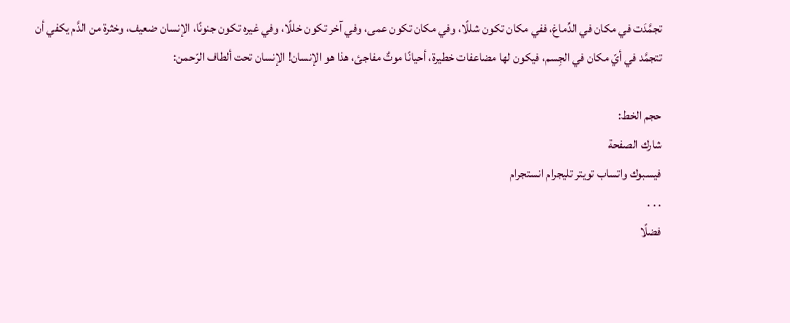تجمَّدَت في مكان في الدِّماغ، ففي مكان تكون شللًا، وفي مكان تكون عمى، وفي آخر تكون خللًا، وفي غيره تكون جنونًا، الإنسان ضعيف، وخثرة من الدَّم يكفي أن تتجمَّد في أيّ مكان في الجِسم، فيكون لها مضاعفات خطيرة، أحيانًا موتٌ مفاجئ، هذا هو الإنسان! الإنسان تحت ألطاف الرّحمن:

حجم الخط:
شارك الصفحة
فيسبوك واتساب تويتر تليجرام انستجرام
. . .
فضلًا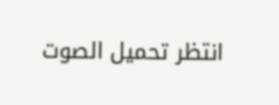انتظر تحميل الصوت